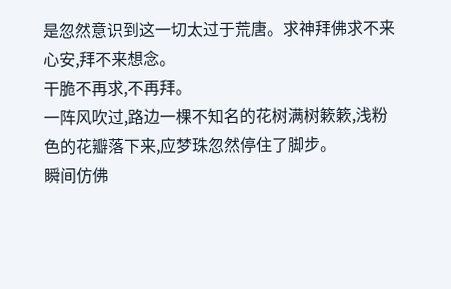是忽然意识到这一切太过于荒唐。求神拜佛求不来心安,拜不来想念。
干脆不再求,不再拜。
一阵风吹过,路边一棵不知名的花树满树簌簌,浅粉色的花瓣落下来,应梦珠忽然停住了脚步。
瞬间仿佛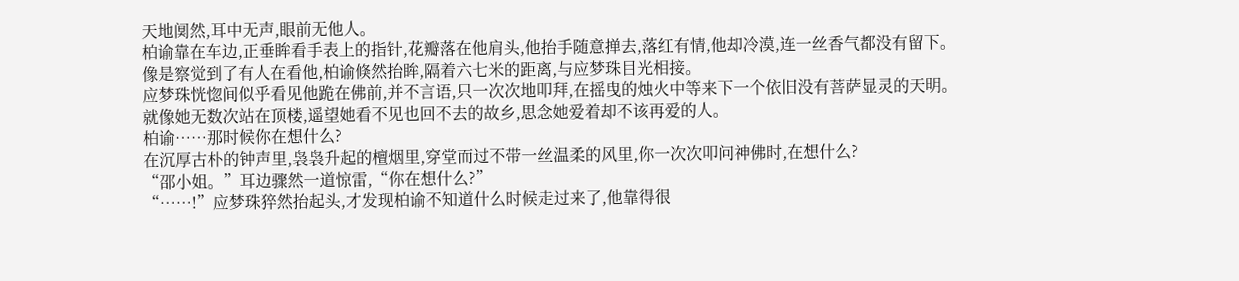天地阒然,耳中无声,眼前无他人。
柏谕靠在车边,正垂眸看手表上的指针,花瓣落在他肩头,他抬手随意掸去,落红有情,他却冷漠,连一丝香气都没有留下。
像是察觉到了有人在看他,柏谕倏然抬眸,隔着六七米的距离,与应梦珠目光相接。
应梦珠恍惚间似乎看见他跪在佛前,并不言语,只一次次地叩拜,在摇曳的烛火中等来下一个依旧没有菩萨显灵的天明。
就像她无数次站在顶楼,遥望她看不见也回不去的故乡,思念她爱着却不该再爱的人。
柏谕……那时候你在想什么?
在沉厚古朴的钟声里,袅袅升起的檀烟里,穿堂而过不带一丝温柔的风里,你一次次叩问神佛时,在想什么?
“邵小姐。”耳边骤然一道惊雷,“你在想什么?”
“……!”应梦珠猝然抬起头,才发现柏谕不知道什么时候走过来了,他靠得很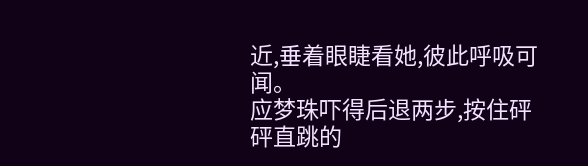近,垂着眼睫看她,彼此呼吸可闻。
应梦珠吓得后退两步,按住砰砰直跳的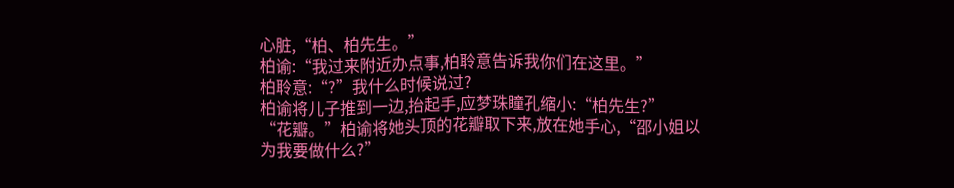心脏,“柏、柏先生。”
柏谕:“我过来附近办点事,柏聆意告诉我你们在这里。”
柏聆意:“?”我什么时候说过?
柏谕将儿子推到一边,抬起手,应梦珠瞳孔缩小:“柏先生?”
“花瓣。”柏谕将她头顶的花瓣取下来,放在她手心,“邵小姐以为我要做什么?”